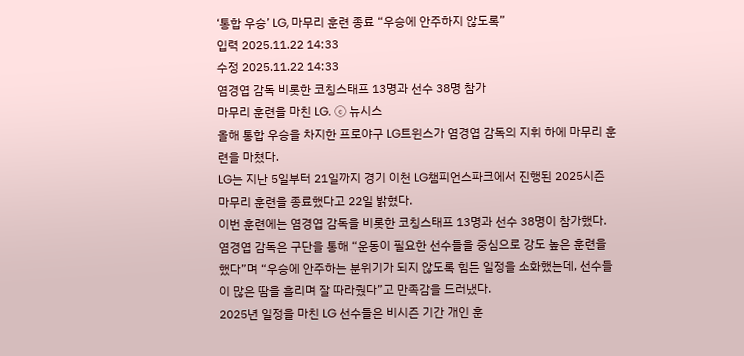‘통합 우승’ LG, 마무리 훈련 종료 “우승에 안주하지 않도록”
입력 2025.11.22 14:33
수정 2025.11.22 14:33
염경엽 감독 비롯한 코칭스태프 13명과 선수 38명 참가
마무리 훈련을 마친 LG. ⓒ 뉴시스
올해 통합 우승을 차지한 프로야구 LG트윈스가 염경엽 감독의 지휘 하에 마무리 훈련을 마쳤다.
LG는 지난 5일부터 21일까지 경기 이천 LG챔피언스파크에서 진행된 2025시즌 마무리 훈련을 종료했다고 22일 밝혔다.
이번 훈련에는 염경엽 감독을 비롯한 코칭스태프 13명과 선수 38명이 참가했다.
염경엽 감독은 구단을 통해 “운동이 필요한 선수들을 중심으로 강도 높은 훈련을 했다”며 “우승에 안주하는 분위기가 되지 않도록 힘든 일정을 소화했는데, 선수들이 많은 땀을 흘리며 잘 따라줬다”고 만족감을 드러냈다.
2025년 일정을 마친 LG 선수들은 비시즌 기간 개인 훈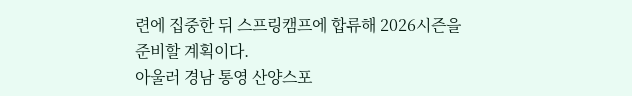련에 집중한 뒤 스프링캠프에 합류해 2026시즌을 준비할 계획이다.
아울러 경남 통영 산양스포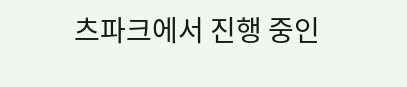츠파크에서 진행 중인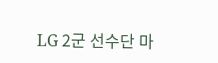LG 2군 선수단 마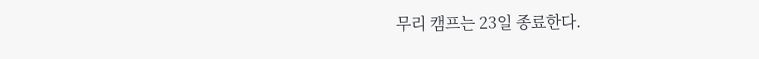무리 캠프는 23일 종료한다.